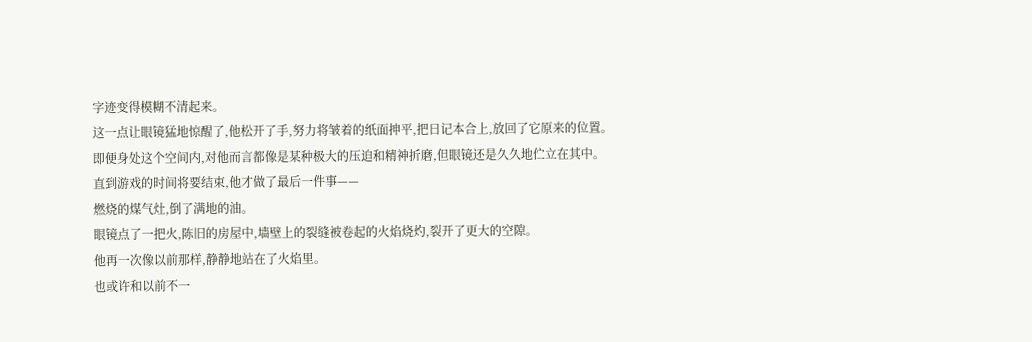字迹变得模糊不清起来。
这一点让眼镜猛地惊醒了,他松开了手,努力将皱着的纸面抻平,把日记本合上,放回了它原来的位置。
即便身处这个空间内,对他而言都像是某种极大的压迫和精神折磨,但眼镜还是久久地伫立在其中。
直到游戏的时间将要结束,他才做了最后一件事——
燃烧的煤气灶,倒了满地的油。
眼镜点了一把火,陈旧的房屋中,墙壁上的裂缝被卷起的火焰烧灼,裂开了更大的空隙。
他再一次像以前那样,静静地站在了火焰里。
也或许和以前不一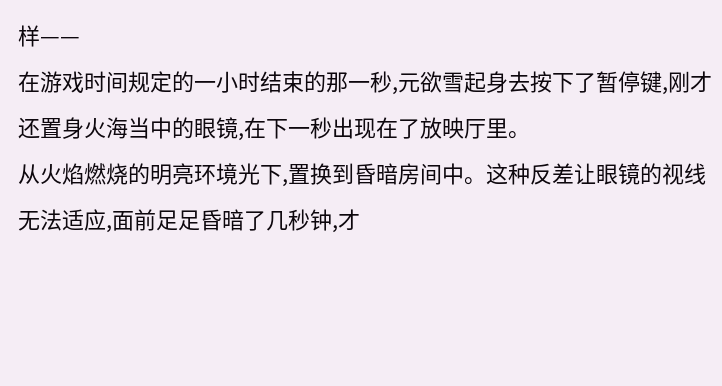样——
在游戏时间规定的一小时结束的那一秒,元欲雪起身去按下了暂停键,刚才还置身火海当中的眼镜,在下一秒出现在了放映厅里。
从火焰燃烧的明亮环境光下,置换到昏暗房间中。这种反差让眼镜的视线无法适应,面前足足昏暗了几秒钟,才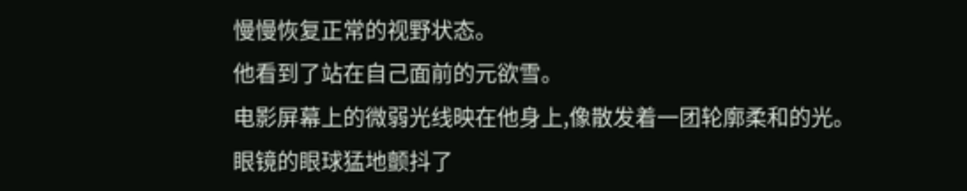慢慢恢复正常的视野状态。
他看到了站在自己面前的元欲雪。
电影屏幕上的微弱光线映在他身上,像散发着一团轮廓柔和的光。
眼镜的眼球猛地颤抖了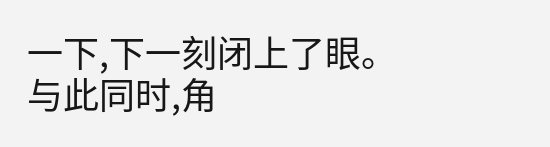一下,下一刻闭上了眼。
与此同时,角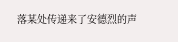落某处传递来了安德烈的声